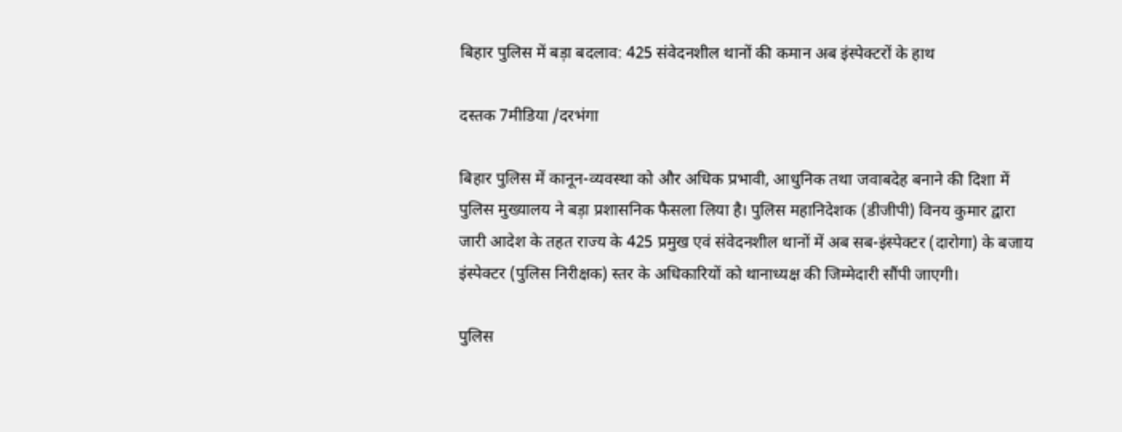बिहार पुलिस में बड़ा बदलाव: 425 संवेदनशील थानों की कमान अब इंस्पेक्टरों के हाथ

दस्तक 7मीडिया /दरभंगा

बिहार पुलिस में कानून-व्यवस्था को और अधिक प्रभावी, आधुनिक तथा जवाबदेह बनाने की दिशा में पुलिस मुख्यालय ने बड़ा प्रशासनिक फैसला लिया है। पुलिस महानिदेशक (डीजीपी) विनय कुमार द्वारा जारी आदेश के तहत राज्य के 425 प्रमुख एवं संवेदनशील थानों में अब सब-इंस्पेक्टर (दारोगा) के बजाय इंस्पेक्टर (पुलिस निरीक्षक) स्तर के अधिकारियों को थानाध्यक्ष की जिम्मेदारी सौंपी जाएगी।

पुलिस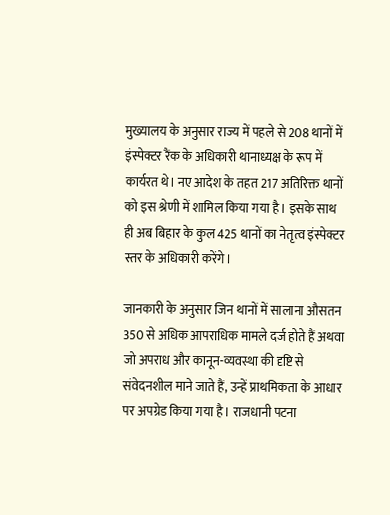मुख्यालय के अनुसार राज्य में पहले से 208 थानों में इंस्पेक्टर रैंक के अधिकारी थानाध्यक्ष के रूप में कार्यरत थे। नए आदेश के तहत 217 अतिरिक्त थानों को इस श्रेणी में शामिल किया गया है। इसके साथ ही अब बिहार के कुल 425 थानों का नेतृत्व इंस्पेक्टर स्तर के अधिकारी करेंगे।

जानकारी के अनुसार जिन थानों में सालाना औसतन 350 से अधिक आपराधिक मामले दर्ज होते हैं अथवा जो अपराध और कानून-व्यवस्था की दृष्टि से संवेदनशील माने जाते हैं, उन्हें प्राथमिकता के आधार पर अपग्रेड किया गया है। राजधानी पटना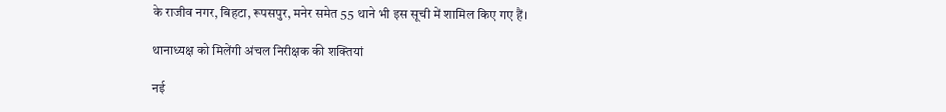के राजीव नगर, बिहटा, रूपसपुर, मनेर समेत 55 थाने भी इस सूची में शामिल किए गए हैं।

थानाध्यक्ष को मिलेंगी अंचल निरीक्षक की शक्तियां

नई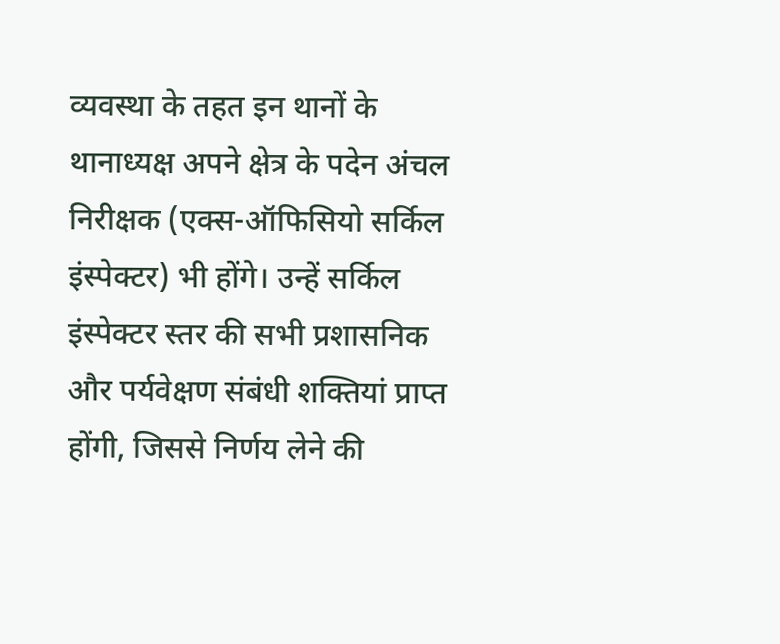व्यवस्था के तहत इन थानों के थानाध्यक्ष अपने क्षेत्र के पदेन अंचल निरीक्षक (एक्स-ऑफिसियो सर्किल इंस्पेक्टर) भी होंगे। उन्हें सर्किल इंस्पेक्टर स्तर की सभी प्रशासनिक और पर्यवेक्षण संबंधी शक्तियां प्राप्त होंगी, जिससे निर्णय लेने की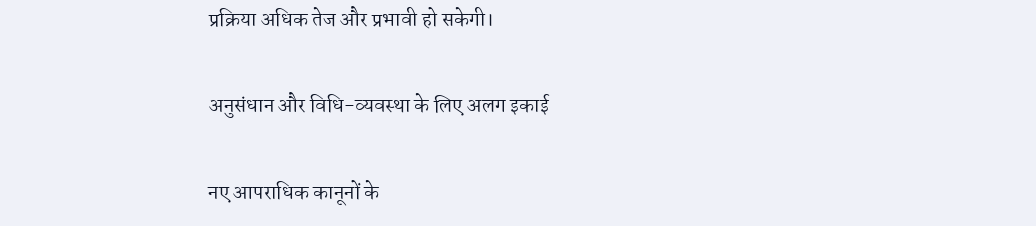प्रक्रिया अधिक तेज और प्रभावी हो सकेगी।

अनुसंधान और विधि-व्यवस्था के लिए अलग इकाई

नए आपराधिक कानूनों के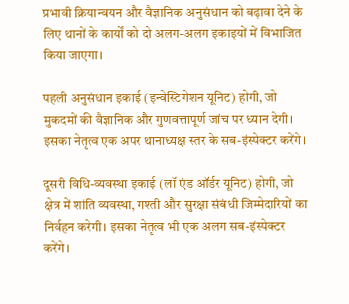प्रभावी क्रियान्वयन और वैज्ञानिक अनुसंधान को बढ़ावा देने के लिए थानों के कार्यों को दो अलग-अलग इकाइयों में विभाजित किया जाएगा।

पहली अनुसंधान इकाई (इन्वेस्टिगेशन यूनिट) होगी, जो मुकदमों की वैज्ञानिक और गुणवत्तापूर्ण जांच पर ध्यान देगी। इसका नेतृत्व एक अपर थानाध्यक्ष स्तर के सब-इंस्पेक्टर करेंगे।

दूसरी विधि-व्यवस्था इकाई (लॉ एंड ऑर्डर यूनिट) होगी, जो क्षेत्र में शांति व्यवस्था, गश्ती और सुरक्षा संबंधी जिम्मेदारियों का निर्वहन करेगी। इसका नेतृत्व भी एक अलग सब-इंस्पेक्टर करेंगे।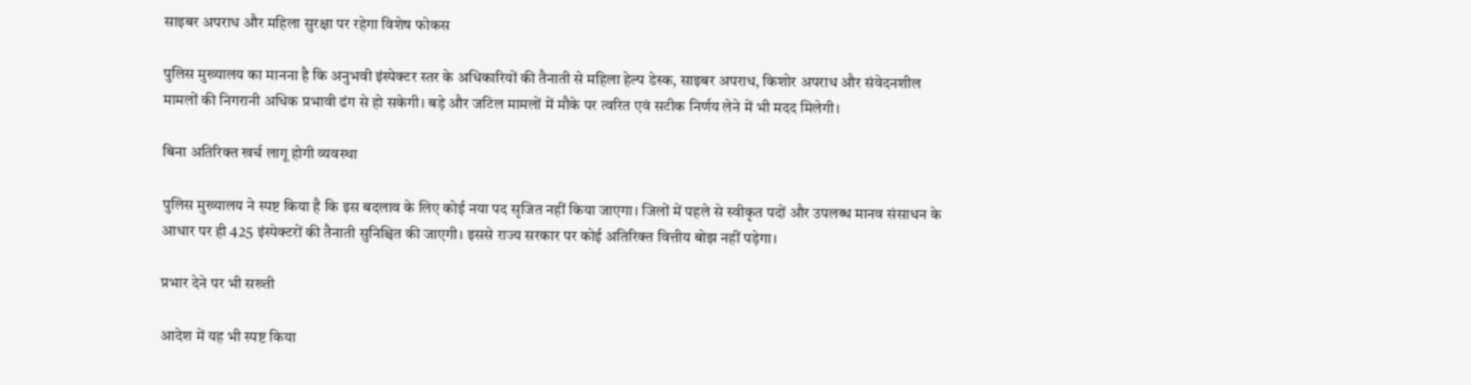साइबर अपराध और महिला सुरक्षा पर रहेगा विशेष फोकस

पुलिस मुख्यालय का मानना है कि अनुभवी इंस्पेक्टर स्तर के अधिकारियों की तैनाती से महिला हेल्प डेस्क, साइबर अपराध, किशोर अपराध और संवेदनशील मामलों की निगरानी अधिक प्रभावी ढंग से हो सकेगी। बड़े और जटिल मामलों में मौके पर त्वरित एवं सटीक निर्णय लेने में भी मदद मिलेगी।

बिना अतिरिक्त खर्च लागू होगी व्यवस्था

पुलिस मुख्यालय ने स्पष्ट किया है कि इस बदलाव के लिए कोई नया पद सृजित नहीं किया जाएगा। जिलों में पहले से स्वीकृत पदों और उपलब्ध मानव संसाधन के आधार पर ही 425 इंस्पेक्टरों की तैनाती सुनिश्चित की जाएगी। इससे राज्य सरकार पर कोई अतिरिक्त वित्तीय बोझ नहीं पड़ेगा।

प्रभार देने पर भी सख्ती

आदेश में यह भी स्पष्ट किया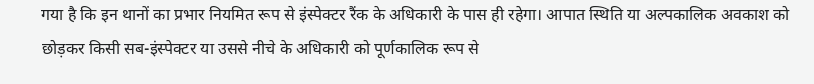गया है कि इन थानों का प्रभार नियमित रूप से इंस्पेक्टर रैंक के अधिकारी के पास ही रहेगा। आपात स्थिति या अल्पकालिक अवकाश को छोड़कर किसी सब-इंस्पेक्टर या उससे नीचे के अधिकारी को पूर्णकालिक रूप से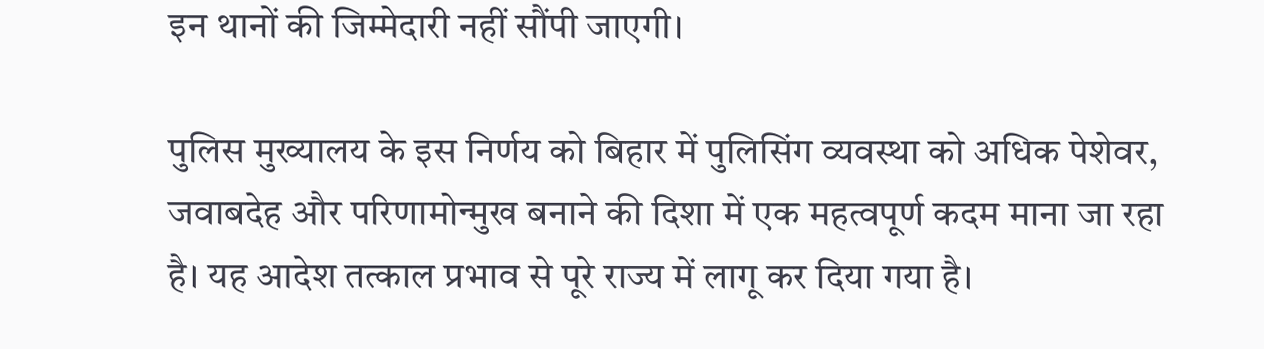इन थानों की जिम्मेदारी नहीं सौंपी जाएगी।

पुलिस मुख्यालय के इस निर्णय को बिहार में पुलिसिंग व्यवस्था को अधिक पेशेवर, जवाबदेह और परिणामोन्मुख बनाने की दिशा में एक महत्वपूर्ण कदम माना जा रहा है। यह आदेश तत्काल प्रभाव से पूरे राज्य में लागू कर दिया गया है।